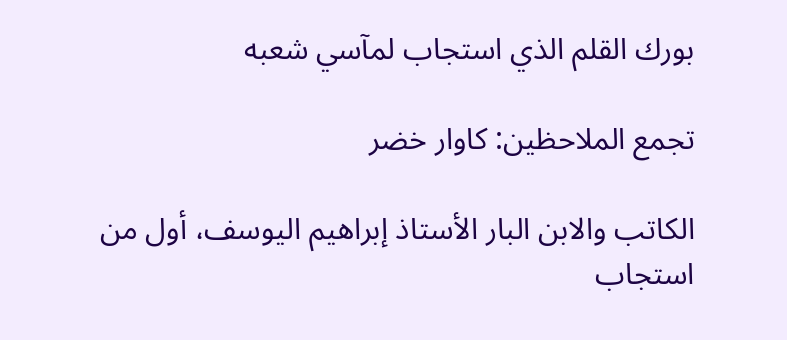بورك القلم الذي استجاب لمآسي شعبه

تجمع الملاحظين: كاوار خضر

الكاتب والابن البار الأستاذ إبراهيم اليوسف، أول من استجاب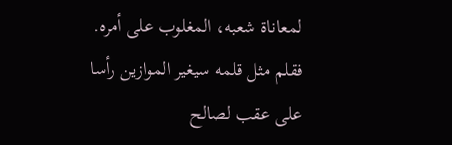لمعاناة شعبه، المغلوب على أمره. فقلم مثل قلمه سيغير الموازين رأسا على عقب لصالح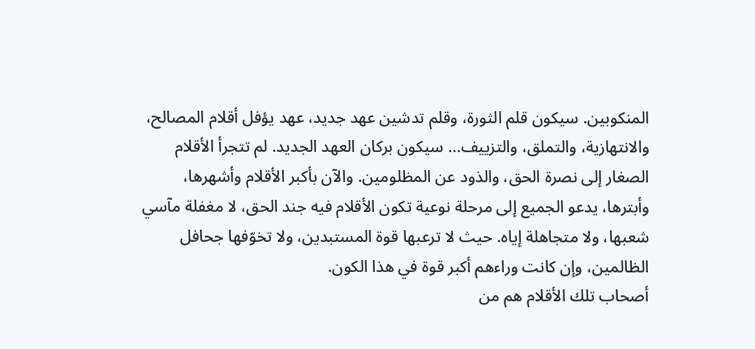المنكوبين. سيكون قلم الثورة، وقلم تدشين عهد جديد، عهد يؤفل أقلام المصالح، والانتهازية، والتملق، والتزييف… سيكون بركان العهد الجديد. لم تتجرأ الأقلام الصغار إلى نصرة الحق، والذود عن المظلومين. والآن بأكبر الأقلام وأشهرها، وأبترها، يدعو الجميع إلى مرحلة نوعية تكون الأقلام فيه جند الحق، لا مغفلة مآسي شعبها، ولا متجاهلة إياه. حيث لا ترعبها قوة المستبدين، ولا تخوّفها جحافل الظالمين، وإن كانت وراءهم أكبر قوة في هذا الكون.
أصحاب تلك الأقلام هم من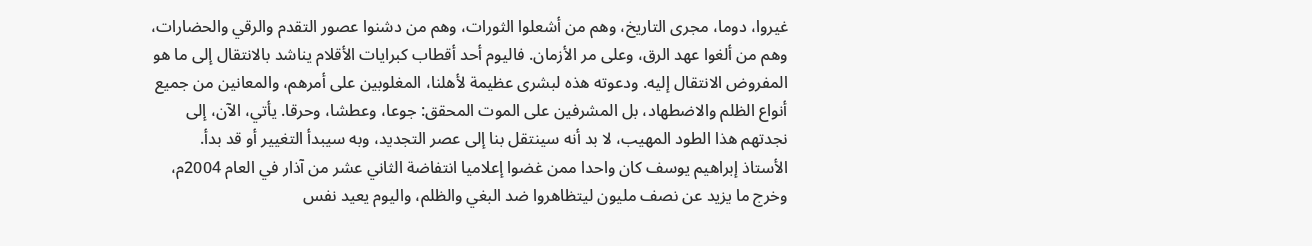غيروا، دوما، مجرى التاريخ، وهم من أشعلوا الثورات، وهم من دشنوا عصور التقدم والرقي والحضارات، وهم من ألغوا عهد الرق، وعلى مر الأزمان. فاليوم أحد أقطاب كبرايات الأقلام يناشد بالانتقال إلى ما هو المفروض الانتقال إليه. ودعوته هذه لبشرى عظيمة لأهلنا، المغلوبين على أمرهم، والمعانين من جميع أنواع الظلم والاضطهاد، بل المشرفين على الموت المحقق: جوعا، وعطشا، وحرقا. يأتي، الآن، إلى نجدتهم هذا الطود المهيب، لا بد أنه سينتقل بنا إلى عصر التجديد، وبه سيبدأ التغيير أو قد بدأ.
الأستاذ إبراهيم يوسف كان واحدا ممن غضوا إعلاميا انتفاضة الثاني عشر من آذار في العام 2004م، وخرج ما يزيد عن نصف مليون ليتظاهروا ضد البغي والظلم، واليوم يعيد نفس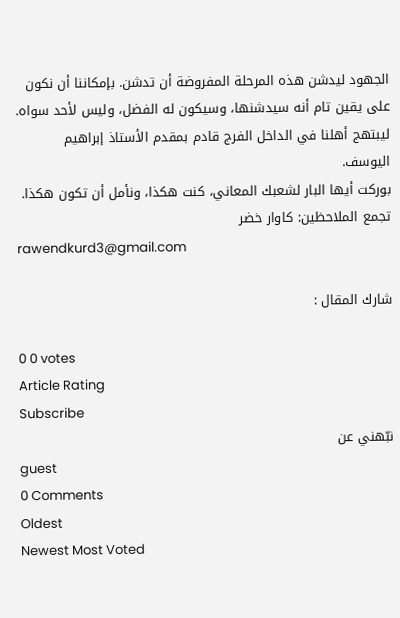الجهود ليدشن هذه المرحلة المفروضة أن تدشن. بإمكاننا أن نكون على يقين تام أنه سيدشنها، وسيكون له الفضل، وليس لأحد سواه.
ليبتهج أهلنا في الداخل الفرج قادم بمقدم الأستاذ إبراهيم اليوسف.
بوركت أيها البار لشعبك المعاني، كنت هكذا، ونأمل أن تكون هكذا.
تجمع الملاحظين: كاوار خضر
rawendkurd3@gmail.com

شارك المقال :

0 0 votes
Article Rating
Subscribe
نبّهني عن
guest
0 Comments
Oldest
Newest Most Voted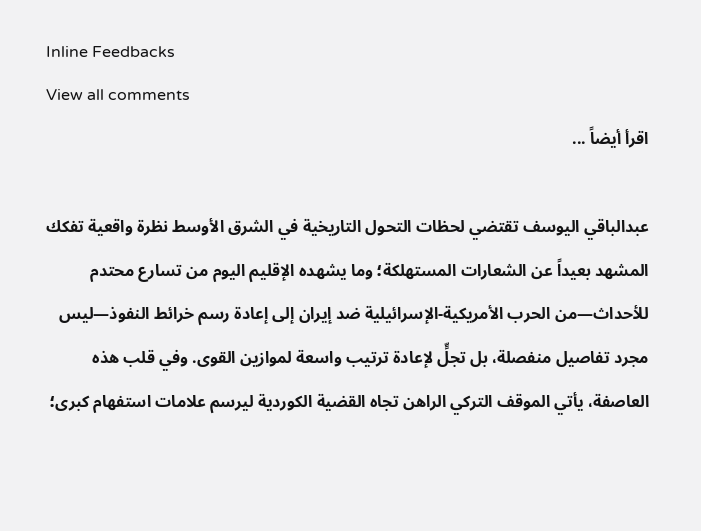Inline Feedbacks
View all comments
اقرأ أيضاً ...

عبدالباقي اليوسف تقتضي لحظات التحول التاريخية في الشرق الأوسط نظرة واقعية تفكك المشهد بعيداً عن الشعارات المستهلكة؛ وما يشهده الإقليم اليوم من تسارع محتدم للأحداث—من الحرب الأمريكية-الإسرائيلية ضد إيران إلى إعادة رسم خرائط النفوذ—ليس مجرد تفاصيل منفصلة، بل تجلٍّ لإعادة ترتيب واسعة لموازين القوى. وفي قلب هذه العاصفة، يأتي الموقف التركي الراهن تجاه القضية الكوردية ليرسم علامات استفهام كبرى؛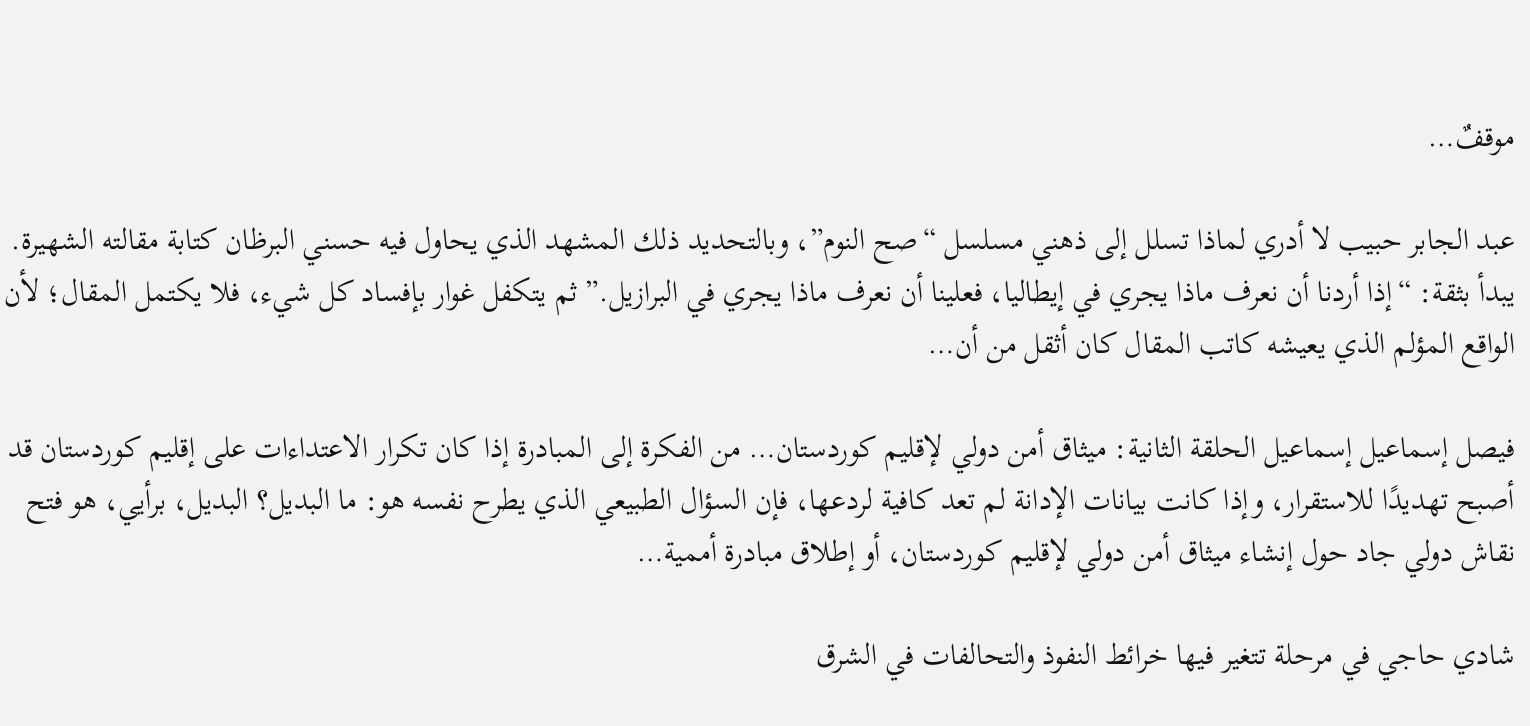موقفٌ…

عبد الجابر حبيب لا أدري لماذا تسلل إلى ذهني مسلسل “صح النوم”، وبالتحديد ذلك المشهد الذي يحاول فيه حسني البرظان كتابة مقالته الشهيرة. يبدأ بثقة: “إذا أردنا أن نعرف ماذا يجري في إيطاليا، فعلينا أن نعرف ماذا يجري في البرازيل.” ثم يتكفل غوار بإفساد كل شيء، فلا يكتمل المقال؛ لأن الواقع المؤلم الذي يعيشه كاتب المقال كان أثقل من أن…

فيصل إسماعيل إسماعيل الحلقة الثانية: ميثاق أمن دولي لإقليم كوردستان… من الفكرة إلى المبادرة إذا كان تكرار الاعتداءات على إقليم كوردستان قد أصبح تهديدًا للاستقرار، وإذا كانت بيانات الإدانة لم تعد كافية لردعها، فإن السؤال الطبيعي الذي يطرح نفسه هو: ما البديل؟ البديل، برأيي، هو فتح نقاش دولي جاد حول إنشاء ميثاق أمن دولي لإقليم كوردستان، أو إطلاق مبادرة أممية…

شادي حاجي في مرحلة تتغير فيها خرائط النفوذ والتحالفات في الشرق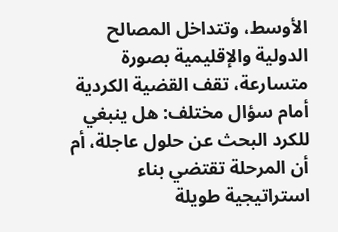الأوسط، وتتداخل المصالح الدولية والإقليمية بصورة متسارعة، تقف القضية الكردية أمام سؤال مختلف: هل ينبغي للكرد البحث عن حلول عاجلة، أم أن المرحلة تقتضي بناء استراتيجية طويلة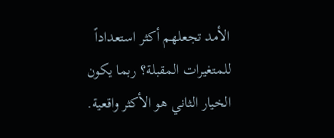الأمد تجعلهم أكثر استعداداً للمتغيرات المقبلة؟ ربما يكون الخيار الثاني هو الأكثر واقعية.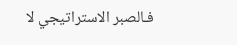فـالصبر الاستراتيجي لا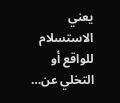يعني الاستسلام للواقع أو التخلي عن…